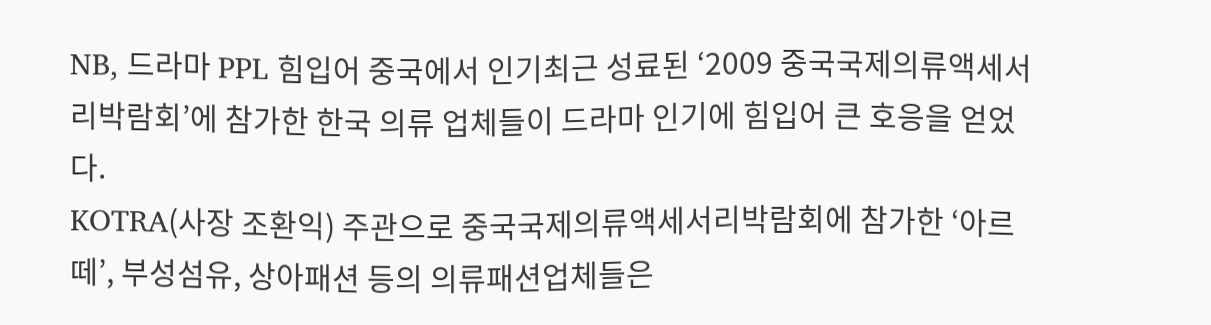NB, 드라마 PPL 힘입어 중국에서 인기최근 성료된 ‘2009 중국국제의류액세서리박람회’에 참가한 한국 의류 업체들이 드라마 인기에 힘입어 큰 호응을 얻었다.
KOTRA(사장 조환익) 주관으로 중국국제의류액세서리박람회에 참가한 ‘아르떼’, 부성섬유, 상아패션 등의 의류패션업체들은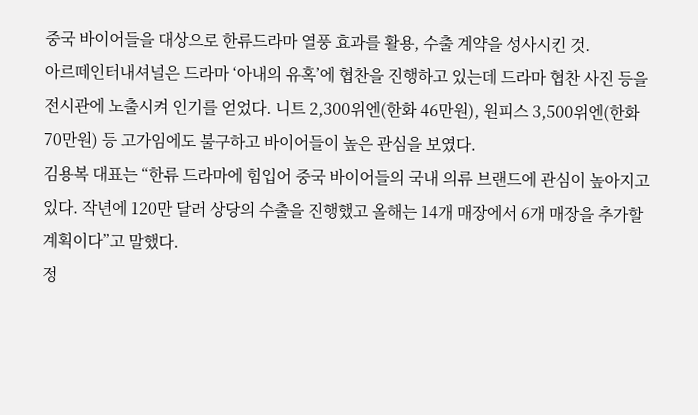중국 바이어들을 대상으로 한류드라마 열풍 효과를 활용, 수출 계약을 성사시킨 것.
아르떼인터내셔널은 드라마 ‘아내의 유혹’에 협찬을 진행하고 있는데 드라마 협찬 사진 등을 전시관에 노출시켜 인기를 얻었다. 니트 2,300위엔(한화 46만원), 원피스 3,500위엔(한화 70만원) 등 고가임에도 불구하고 바이어들이 높은 관심을 보였다.
김용복 대표는 “한류 드라마에 힘입어 중국 바이어들의 국내 의류 브랜드에 관심이 높아지고 있다. 작년에 120만 달러 상당의 수출을 진행했고 올해는 14개 매장에서 6개 매장을 추가할 계획이다”고 말했다.
정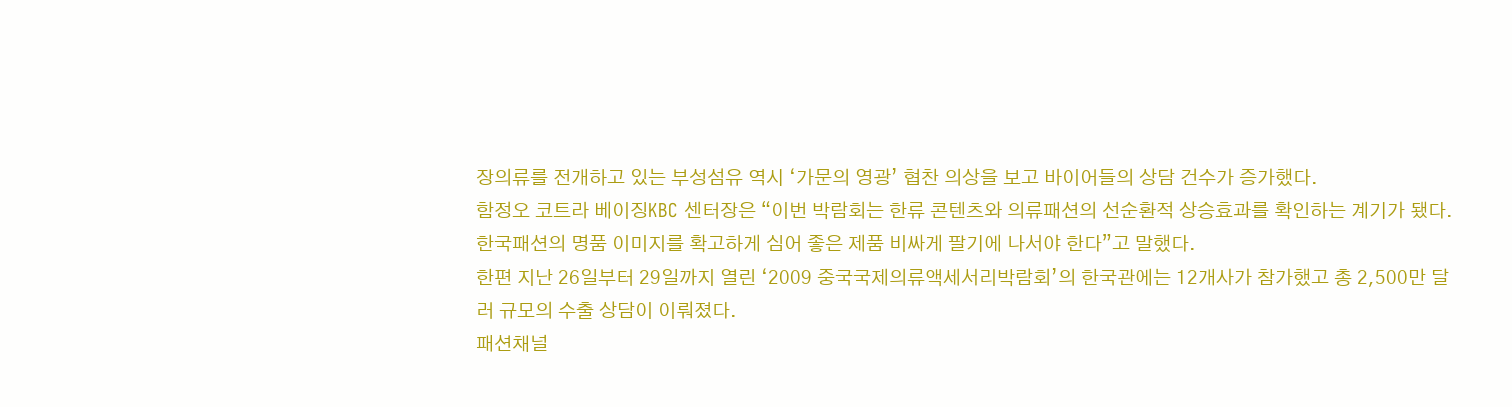장의류를 전개하고 있는 부성섬유 역시 ‘가문의 영광’ 협찬 의상을 보고 바이어들의 상담 건수가 증가했다.
함정오 코트라 베이징KBC 센터장은 “이번 박람회는 한류 콘텐츠와 의류패션의 선순환적 상승효과를 확인하는 계기가 됐다. 한국패션의 명품 이미지를 확고하게 심어 좋은 제품 비싸게 팔기에 나서야 한다”고 말했다.
한편 지난 26일부터 29일까지 열린 ‘2009 중국국제의류액세서리박람회’의 한국관에는 12개사가 참가했고 총 2,500만 달러 규모의 수출 상담이 이뤄졌다.
패션채널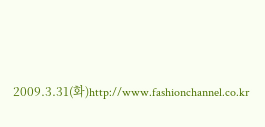2009.3.31(화)http://www.fashionchannel.co.kr